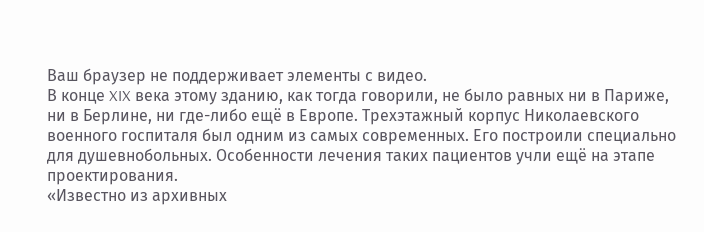Ваш браузер не поддерживает элементы с видео.
В конце XIX века этому зданию, как тогда говорили, не было равных ни в Париже, ни в Берлине, ни где-либо ещё в Европе. Трехэтажный корпус Николаевского военного госпиталя был одним из самых современных. Его построили специально для душевнобольных. Особенности лечения таких пациентов учли ещё на этапе проектирования.
«Известно из архивных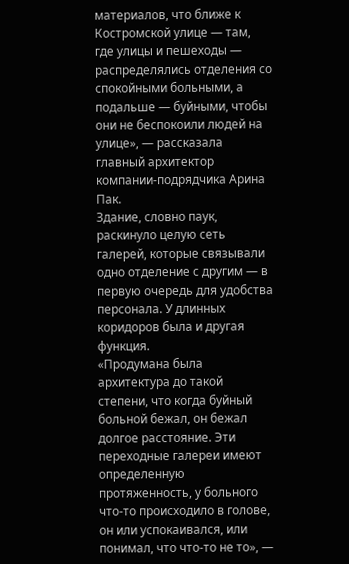материалов, что ближе к Костромской улице — там, где улицы и пешеходы — распределялись отделения со спокойными больными, а подальше — буйными, чтобы они не беспокоили людей на улице», — рассказала главный архитектор компании-подрядчика Арина Пак.
Здание, словно паук, раскинуло целую сеть галерей, которые связывали одно отделение с другим — в первую очередь для удобства персонала. У длинных коридоров была и другая функция.
«Продумана была архитектура до такой степени, что когда буйный больной бежал, он бежал долгое расстояние. Эти переходные галереи имеют определенную протяженность, у больного что-то происходило в голове, он или успокаивался, или понимал, что что-то не то», —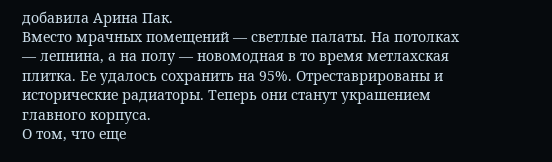добавила Арина Пак.
Вместо мрачных помещений — светлые палаты. На потолках — лепнина, а на полу — новомодная в то время метлахская плитка. Ее удалось сохранить на 95%. Отреставрированы и исторические радиаторы. Теперь они станут украшением главного корпуса.
О том, что еще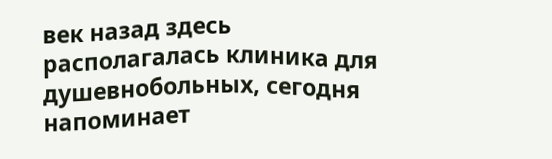век назад здесь располагалась клиника для душевнобольных, сегодня напоминает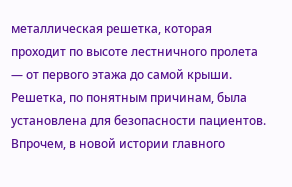металлическая решетка, которая проходит по высоте лестничного пролета — от первого этажа до самой крыши. Решетка, по понятным причинам, была установлена для безопасности пациентов. Впрочем, в новой истории главного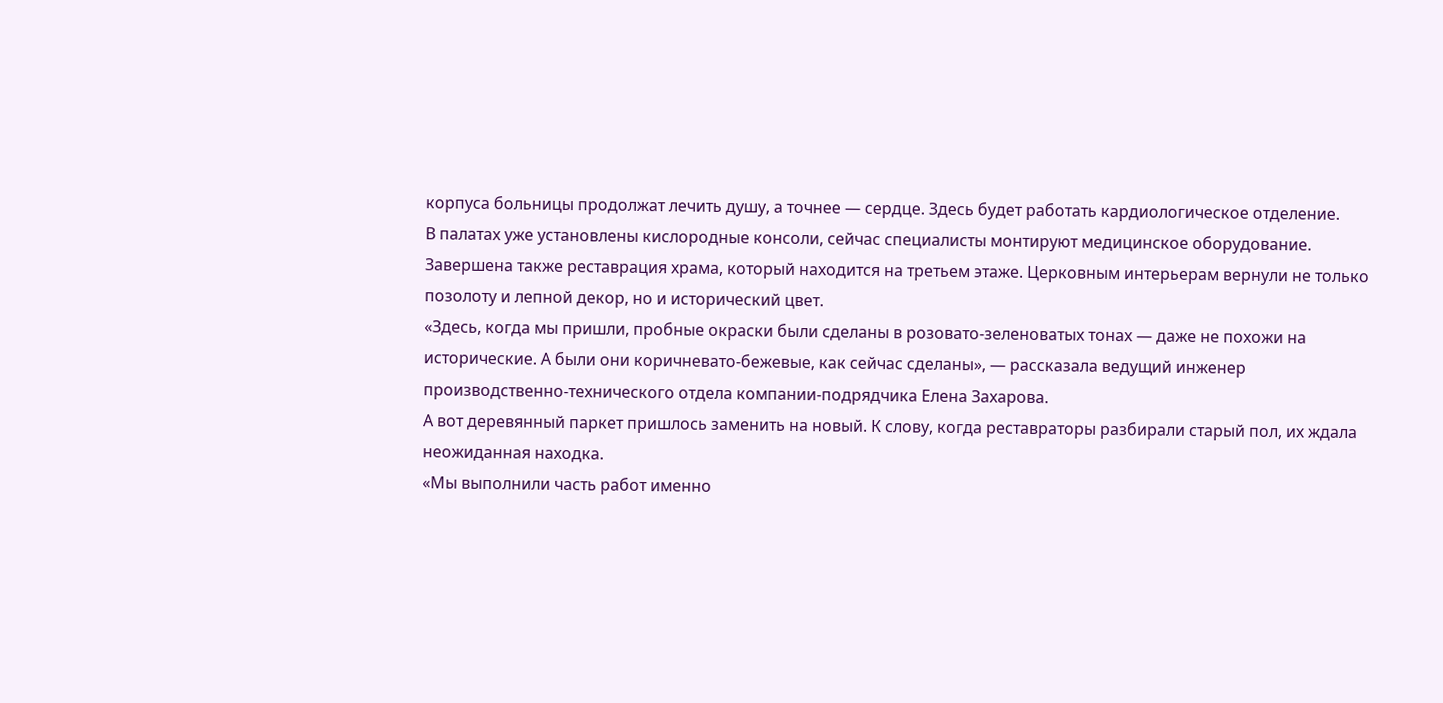корпуса больницы продолжат лечить душу, а точнее — сердце. Здесь будет работать кардиологическое отделение.
В палатах уже установлены кислородные консоли, сейчас специалисты монтируют медицинское оборудование. Завершена также реставрация храма, который находится на третьем этаже. Церковным интерьерам вернули не только позолоту и лепной декор, но и исторический цвет.
«Здесь, когда мы пришли, пробные окраски были сделаны в розовато-зеленоватых тонах — даже не похожи на исторические. А были они коричневато-бежевые, как сейчас сделаны», — рассказала ведущий инженер производственно-технического отдела компании-подрядчика Елена Захарова.
А вот деревянный паркет пришлось заменить на новый. К слову, когда реставраторы разбирали старый пол, их ждала неожиданная находка.
«Мы выполнили часть работ именно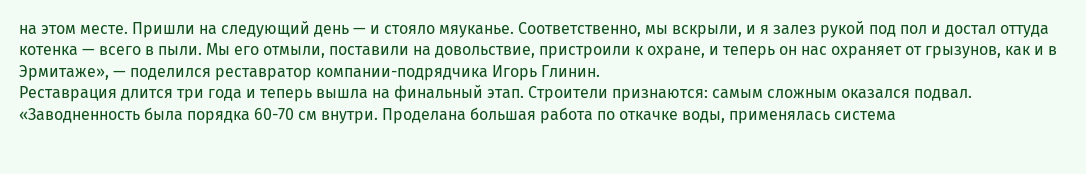на этом месте. Пришли на следующий день — и стояло мяуканье. Соответственно, мы вскрыли, и я залез рукой под пол и достал оттуда котенка — всего в пыли. Мы его отмыли, поставили на довольствие, пристроили к охране, и теперь он нас охраняет от грызунов, как и в Эрмитаже», — поделился реставратор компании-подрядчика Игорь Глинин.
Реставрация длится три года и теперь вышла на финальный этап. Строители признаются: самым сложным оказался подвал.
«Заводненность была порядка 60-70 см внутри. Проделана большая работа по откачке воды, применялась система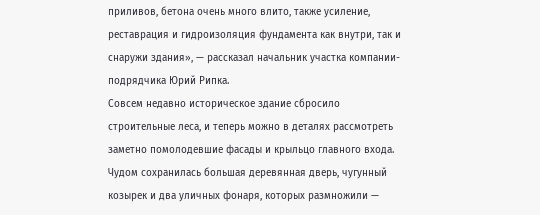приливов, бетона очень много влито, также усиление, реставрация и гидроизоляция фундамента как внутри, так и снаружи здания», — рассказал начальник участка компании-подрядчика Юрий Рипка.
Совсем недавно историческое здание сбросило строительные леса, и теперь можно в деталях рассмотреть заметно помолодевшие фасады и крыльцо главного входа. Чудом сохранилась большая деревянная дверь, чугунный козырек и два уличных фонаря, которых размножили —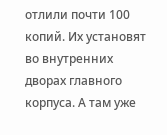отлили почти 100 копий. Их установят во внутренних дворах главного корпуса. А там уже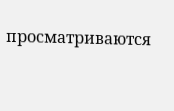просматриваются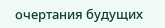очертания будущих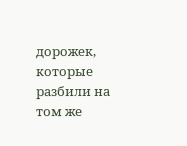дорожек, которые разбили на том же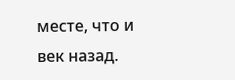месте, что и век назад.